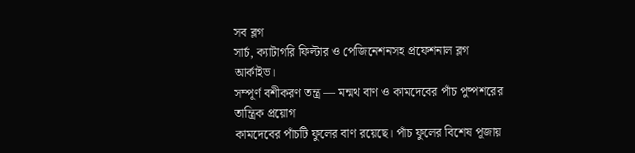সব ব্লগ
সার্চ, ক্যাটাগরি ফিল্টার ও পেজিনেশনসহ প্রফেশনাল ব্লগ আর্কাইভ।
সম্পূর্ণ বশীকরণ তন্ত্র — মন্মথ বাণ ও কামদেবের পাঁচ পুষ্পশরের তান্ত্রিক প্রয়োগ
কামদেবের পাঁচটি ফুলের বাণ রয়েছে। পাঁচ ফুলের বিশেষ পূজায়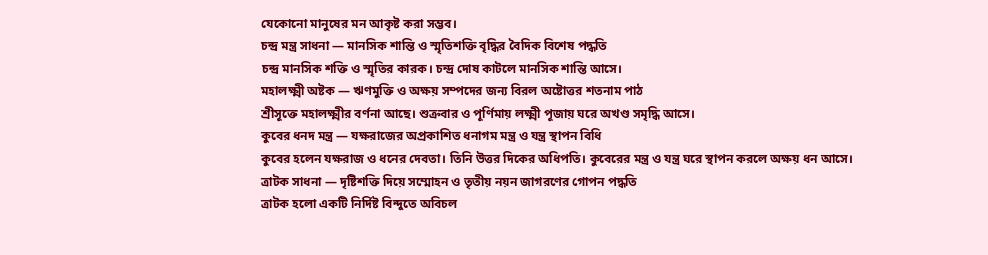যেকোনো মানুষের মন আকৃষ্ট করা সম্ভব।
চন্দ্র মন্ত্র সাধনা — মানসিক শান্তি ও স্মৃতিশক্তি বৃদ্ধির বৈদিক বিশেষ পদ্ধতি
চন্দ্র মানসিক শক্তি ও স্মৃতির কারক। চন্দ্র দোষ কাটলে মানসিক শান্তি আসে।
মহালক্ষ্মী অষ্টক — ঋণমুক্তি ও অক্ষয় সম্পদের জন্য বিরল অষ্টোত্তর শতনাম পাঠ
শ্রীসূক্তে মহালক্ষ্মীর বর্ণনা আছে। শুক্রবার ও পূর্ণিমায় লক্ষ্মী পূজায় ঘরে অখণ্ড সমৃদ্ধি আসে।
কুবের ধনদ মন্ত্র — যক্ষরাজের অপ্রকাশিত ধনাগম মন্ত্র ও যন্ত্র স্থাপন বিধি
কুবের হলেন যক্ষরাজ ও ধনের দেবতা। তিনি উত্তর দিকের অধিপতি। কুবেরের মন্ত্র ও যন্ত্র ঘরে স্থাপন করলে অক্ষয় ধন আসে।
ত্রাটক সাধনা — দৃষ্টিশক্তি দিয়ে সম্মোহন ও তৃতীয় নয়ন জাগরণের গোপন পদ্ধতি
ত্রাটক হলো একটি নির্দিষ্ট বিন্দুতে অবিচল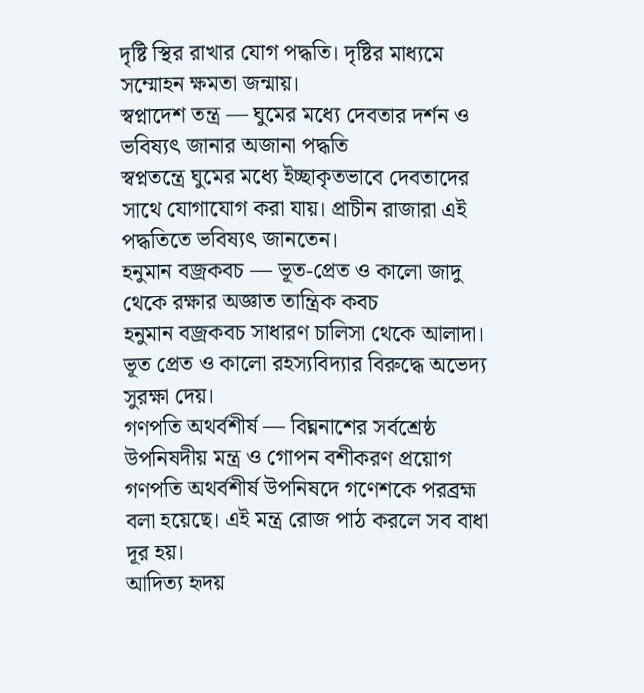দৃষ্টি স্থির রাখার যোগ পদ্ধতি। দৃষ্টির মাধ্যমে সম্মোহন ক্ষমতা জন্মায়।
স্বপ্নাদেশ তন্ত্র — ঘুমের মধ্যে দেবতার দর্শন ও ভবিষ্যৎ জানার অজানা পদ্ধতি
স্বপ্নতন্ত্রে ঘুমের মধ্যে ইচ্ছাকৃতভাবে দেবতাদের সাথে যোগাযোগ করা যায়। প্রাচীন রাজারা এই পদ্ধতিতে ভবিষ্যৎ জানতেন।
হনুমান বজ্রকবচ — ভূত-প্রেত ও কালো জাদু থেকে রক্ষার অজ্ঞাত তান্ত্রিক কবচ
হনুমান বজ্রকবচ সাধারণ চালিসা থেকে আলাদা। ভূত প্রেত ও কালো রহস্যবিদ্যার বিরুদ্ধে অভেদ্য সুরক্ষা দেয়।
গণপতি অথর্বশীর্ষ — বিঘ্ননাশের সর্বশ্রেষ্ঠ উপনিষদীয় মন্ত্র ও গোপন বশীকরণ প্রয়োগ
গণপতি অথর্বশীর্ষ উপনিষদে গণেশকে পরব্রহ্ম বলা হয়েছে। এই মন্ত্র রোজ পাঠ করলে সব বাধা দূর হয়।
আদিত্য হৃদয়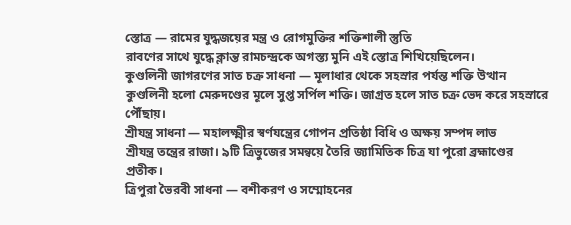স্তোত্র — রামের যুদ্ধজয়ের মন্ত্র ও রোগমুক্তির শক্তিশালী স্তুতি
রাবণের সাথে যুদ্ধে ক্লান্ত রামচন্দ্রকে অগস্ত্য মুনি এই স্তোত্র শিখিয়েছিলেন।
কুণ্ডলিনী জাগরণের সাত চক্র সাধনা — মূলাধার থেকে সহস্রার পর্যন্ত শক্তি উত্থান
কুণ্ডলিনী হলো মেরুদণ্ডের মূলে সুপ্ত সর্পিল শক্তি। জাগ্রত হলে সাত চক্র ভেদ করে সহস্রারে পৌঁছায়।
শ্রীযন্ত্র সাধনা — মহালক্ষ্মীর স্বর্ণযন্ত্রের গোপন প্রতিষ্ঠা বিধি ও অক্ষয় সম্পদ লাভ
শ্রীযন্ত্র তন্ত্রের রাজা। ৯টি ত্রিভুজের সমন্বয়ে তৈরি জ্যামিতিক চিত্র যা পুরো ব্রহ্মাণ্ডের প্রতীক।
ত্রিপুরা ভৈরবী সাধনা — বশীকরণ ও সম্মোহনের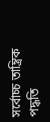সর্বোচ্চ তান্ত্রিক পদ্ধতি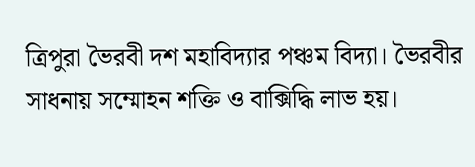ত্রিপুরা ভৈরবী দশ মহাবিদ্যার পঞ্চম বিদ্যা। ভৈরবীর সাধনায় সম্মোহন শক্তি ও বাক্সিদ্ধি লাভ হয়।